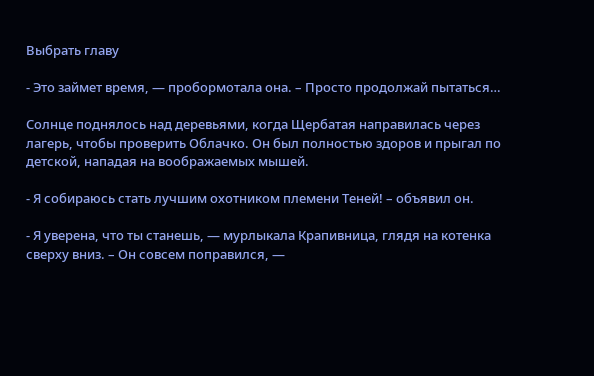Выбрать главу

- Это займет время, — пробормотала она. – Просто продолжай пытаться…

Солнце поднялось над деревьями, когда Щербатая направилась через лагерь, чтобы проверить Облачко. Он был полностью здоров и прыгал по детской, нападая на воображаемых мышей.

- Я собираюсь стать лучшим охотником племени Теней! – объявил он.

- Я уверена, что ты станешь, — мурлыкала Крапивница, глядя на котенка сверху вниз. – Он совсем поправился, —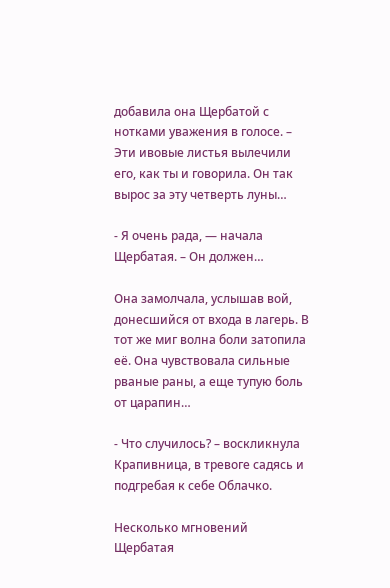добавила она Щербатой с нотками уважения в голосе. – Эти ивовые листья вылечили его, как ты и говорила. Он так вырос за эту четверть луны…

- Я очень рада, — начала Щербатая. – Он должен…

Она замолчала, услышав вой, донесшийся от входа в лагерь. В тот же миг волна боли затопила её. Она чувствовала сильные рваные раны, а еще тупую боль от царапин…

- Что случилось? – воскликнула Крапивница, в тревоге садясь и подгребая к себе Облачко.

Несколько мгновений Щербатая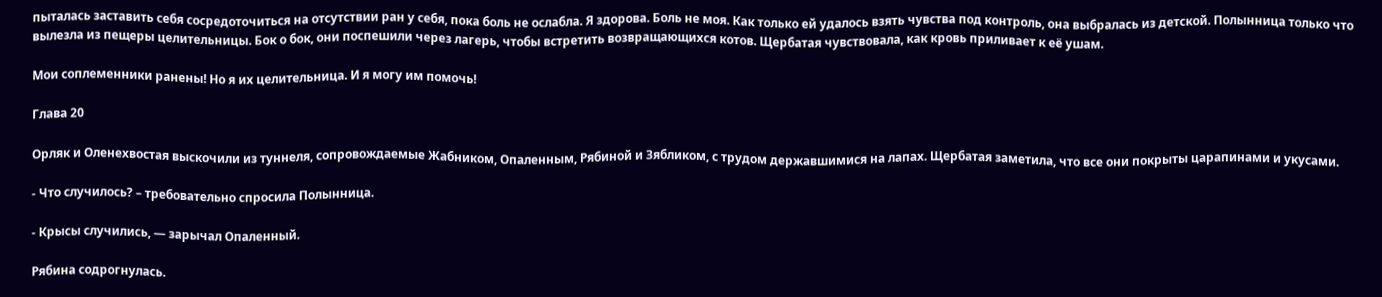пыталась заставить себя сосредоточиться на отсутствии ран у себя, пока боль не ослабла. Я здорова. Боль не моя. Как только ей удалось взять чувства под контроль, она выбралась из детской. Полынница только что вылезла из пещеры целительницы. Бок о бок, они поспешили через лагерь, чтобы встретить возвращающихся котов. Щербатая чувствовала, как кровь приливает к её ушам.

Мои соплеменники ранены! Но я их целительница. И я могу им помочь!

Глава 20

Орляк и Оленехвостая выскочили из туннеля, сопровождаемые Жабником, Опаленным, Рябиной и Зябликом, с трудом державшимися на лапах. Щербатая заметила, что все они покрыты царапинами и укусами.

- Что случилось? – требовательно спросила Полынница.

- Крысы случились, — зарычал Опаленный.

Рябина содрогнулась.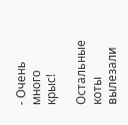- Очень много крыс!

Остальные коты вылезали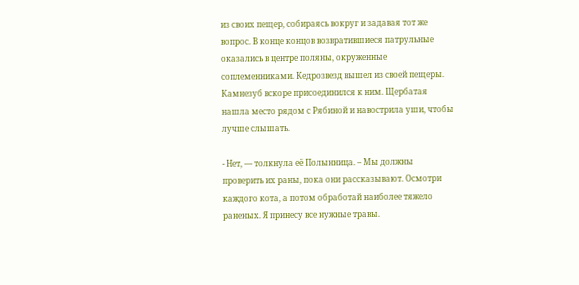из своих пещер, собираясь вокруг и задавая тот же вопрос. В конце концов возвратившиеся патрульные оказались в центре поляны, окруженные соплеменниками. Кедрозвезд вышел из своей пещеры. Камнезуб вскоре присоединился к ним. Щербатая нашла место рядом с Рябиной и навострила уши, чтобы лучше слышать.

- Нет, — толкнула её Полынница. – Мы должны проверить их раны, пока они рассказывают. Осмотри каждого кота, а потом обработай наиболее тяжело раненых. Я принесу все нужные травы.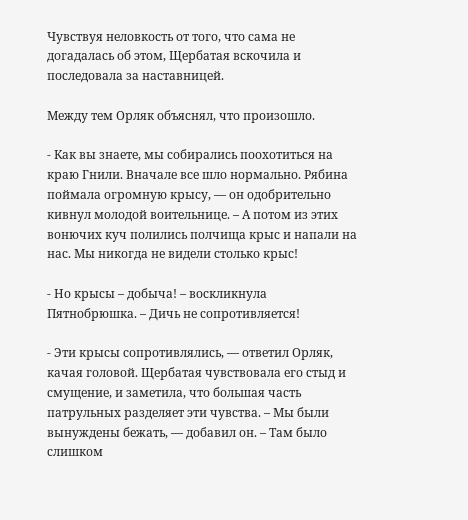Чувствуя неловкость от того, что сама не догадалась об этом, Щербатая вскочила и последовала за наставницей.

Между тем Орляк объяснял, что произошло.

- Как вы знаете, мы собирались поохотиться на краю Гнили. Вначале все шло нормально. Рябина поймала огромную крысу, — он одобрительно кивнул молодой воительнице. – А потом из этих вонючих куч полились полчища крыс и напали на нас. Мы никогда не видели столько крыс!

- Но крысы – добыча! – воскликнула Пятнобрюшка. – Дичь не сопротивляется!

- Эти крысы сопротивлялись, — ответил Орляк, качая головой. Щербатая чувствовала его стыд и смущение, и заметила, что большая часть патрульных разделяет эти чувства. – Мы были вынуждены бежать, — добавил он. – Там было слишком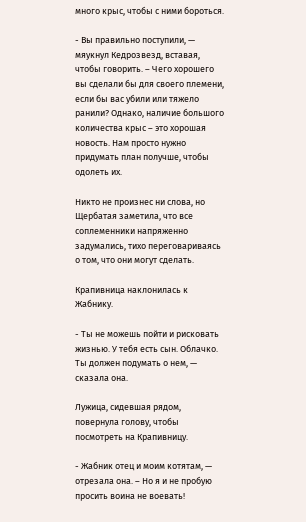много крыс, чтобы с ними бороться.

- Вы правильно поступили, — мяукнул Кедрозвезд, вставая, чтобы говорить. – Чего хорошего вы сделали бы для своего племени, если бы вас убили или тяжело ранили? Однако, наличие большого количества крыс – это хорошая новость. Нам просто нужно придумать план получше, чтобы одолеть их.

Никто не произнес ни слова, но Щербатая заметила, что все соплеменники напряженно задумались, тихо переговариваясь о том, что они могут сделать.

Крапивница наклонилась к Жабнику.

- Ты не можешь пойти и рисковать жизнью. У тебя есть сын. Облачко. Ты должен подумать о нем, — сказала она.

Лужица, сидевшая рядом, повернула голову, чтобы посмотреть на Крапивницу.

- Жабник отец и моим котятам, — отрезала она. – Но я и не пробую просить воина не воевать!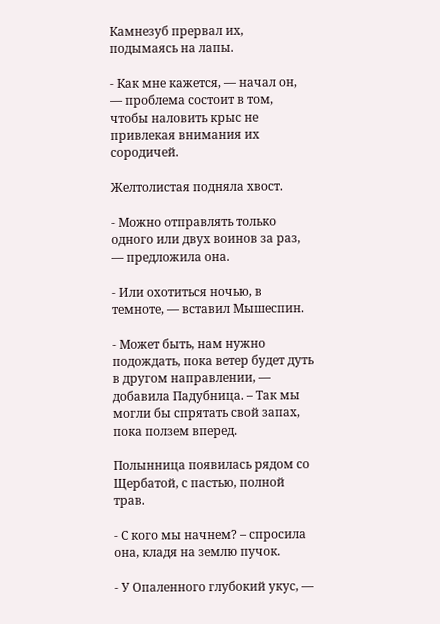Камнезуб прервал их, подымаясь на лапы.

- Как мне кажется, — начал он, — проблема состоит в том, чтобы наловить крыс не привлекая внимания их сородичей.

Желтолистая подняла хвост.

- Можно отправлять только одного или двух воинов за раз, — предложила она.

- Или охотиться ночью, в темноте, — вставил Мышеспин.

- Может быть, нам нужно подождать, пока ветер будет дуть в другом направлении, — добавила Падубница. – Так мы могли бы спрятать свой запах, пока ползем вперед.

Полынница появилась рядом со Щербатой, с пастью, полной трав.

- С кого мы начнем? – спросила она, кладя на землю пучок.

- У Опаленного глубокий укус, —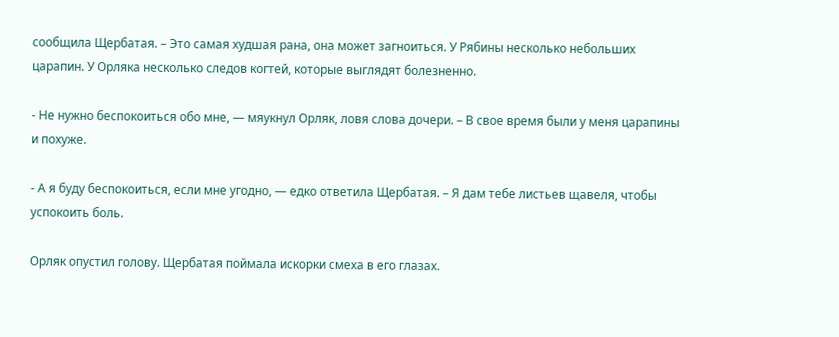сообщила Щербатая. – Это самая худшая рана, она может загноиться. У Рябины несколько небольших царапин. У Орляка несколько следов когтей, которые выглядят болезненно.

- Не нужно беспокоиться обо мне, — мяукнул Орляк, ловя слова дочери. – В свое время были у меня царапины и похуже.

- А я буду беспокоиться, если мне угодно, — едко ответила Щербатая. – Я дам тебе листьев щавеля, чтобы успокоить боль.

Орляк опустил голову. Щербатая поймала искорки смеха в его глазах.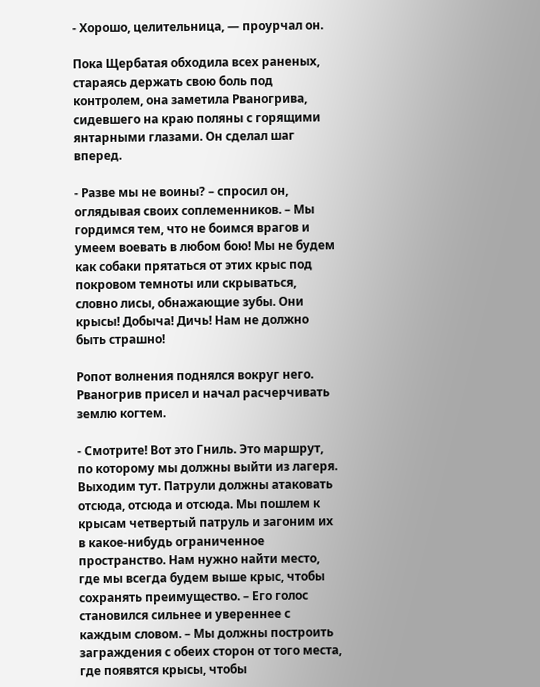- Хорошо, целительница, — проурчал он.

Пока Щербатая обходила всех раненых, стараясь держать свою боль под контролем, она заметила Рваногрива, сидевшего на краю поляны с горящими янтарными глазами. Он сделал шаг вперед.

- Разве мы не воины? – спросил он, оглядывая своих соплеменников. – Мы гордимся тем, что не боимся врагов и умеем воевать в любом бою! Мы не будем как собаки прятаться от этих крыс под покровом темноты или скрываться, словно лисы, обнажающие зубы. Они крысы! Добыча! Дичь! Нам не должно быть страшно!

Ропот волнения поднялся вокруг него. Рваногрив присел и начал расчерчивать землю когтем.

- Смотрите! Вот это Гниль. Это маршрут, по которому мы должны выйти из лагеря. Выходим тут. Патрули должны атаковать отсюда, отсюда и отсюда. Мы пошлем к крысам четвертый патруль и загоним их в какое-нибудь ограниченное пространство. Нам нужно найти место, где мы всегда будем выше крыс, чтобы сохранять преимущество. – Его голос становился сильнее и увереннее с каждым словом. – Мы должны построить заграждения с обеих сторон от того места, где появятся крысы, чтобы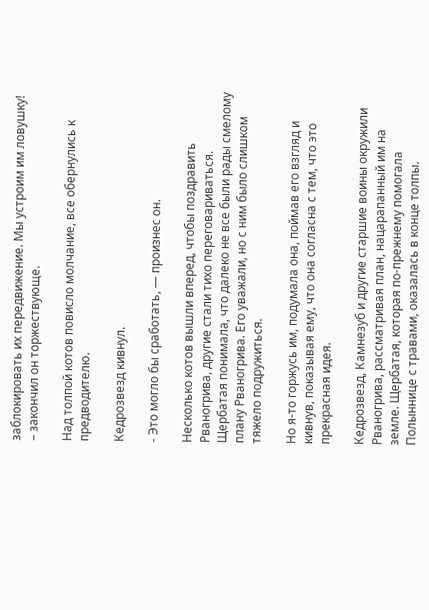заблокировать их передвижение. Мы устроим им ловушку! – закончил он торжествующе.

Над толпой котов повисло молчание, все обернулись к предводителю.

Кедрозвезд кивнул.

- Это могло бы сработать, — произнес он.

Несколько котов вышли вперед, чтобы поздравить Рваногрива, другие стали тихо переговариваться. Щербатая понимала, что далеко не все были рады смелому плану Рваногрива. Его уважали, но с ним было слишком тяжело подружиться.

Но я-то горжусь им, подумала она, поймав его взгляд и кивнув, показывая ему, что она согласна с тем, что это прекрасная идея.

Кедрозвезд, Камнезуб и другие старшие воины окружили Рваногрива, рассматривая план, нацарапанный им на земле. Щербатая, которая по-прежнему помогала Полыннице с травами, оказалась в конце толпы.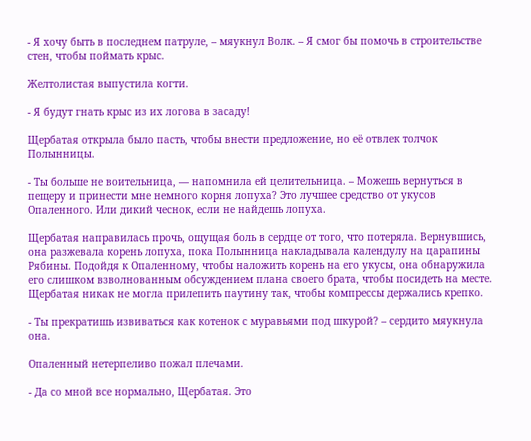- Я хочу быть в последнем патруле, – мяукнул Волк. – Я смог бы помочь в строительстве стен, чтобы поймать крыс.

Желтолистая выпустила когти.

- Я будут гнать крыс из их логова в засаду!

Щербатая открыла было пасть, чтобы внести предложение, но её отвлек толчок Полынницы.

- Ты больше не воительница, — напомнила ей целительница. – Можешь вернуться в пещеру и принести мне немного корня лопуха? Это лучшее средство от укусов Опаленного. Или дикий чеснок, если не найдешь лопуха.

Щербатая направилась прочь, ощущая боль в сердце от того, что потеряла. Вернувшись, она разжевала корень лопуха, пока Полынница накладывала календулу на царапины Рябины. Подойдя к Опаленному, чтобы наложить корень на его укусы, она обнаружила его слишком взволнованным обсуждением плана своего брата, чтобы посидеть на месте. Щербатая никак не могла прилепить паутину так, чтобы компрессы держались крепко.

- Ты прекратишь извиваться как котенок с муравьями под шкурой? – сердито мяукнула она.

Опаленный нетерпеливо пожал плечами.

- Да со мной все нормально, Щербатая. Это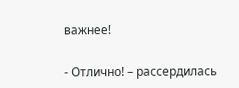важнее!

- Отлично! – рассердилась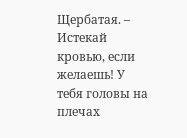Щербатая. – Истекай кровью, если желаешь! У тебя головы на плечах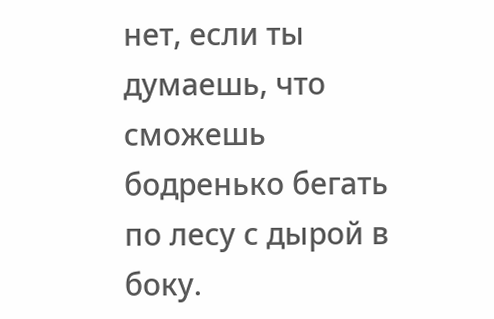нет, если ты думаешь, что сможешь бодренько бегать по лесу с дырой в боку.